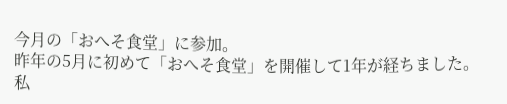今月の「おへそ食堂」に参加。
昨年の5月に初めて「おへそ食堂」を開催して1年が経ちました。
私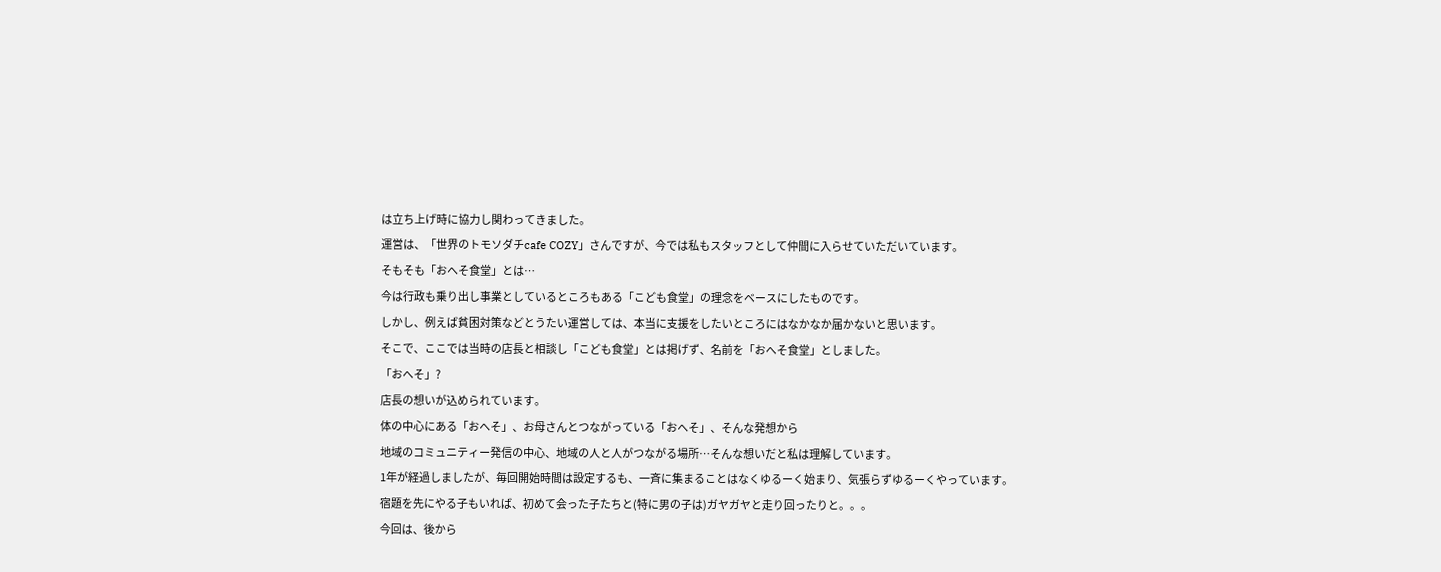は立ち上げ時に協力し関わってきました。
運営は、「世界のトモソダチcafe COZY」さんですが、今では私もスタッフとして仲間に入らせていただいています。
そもそも「おへそ食堂」とは…
今は行政も乗り出し事業としているところもある「こども食堂」の理念をベースにしたものです。
しかし、例えば貧困対策などとうたい運営しては、本当に支援をしたいところにはなかなか届かないと思います。
そこで、ここでは当時の店長と相談し「こども食堂」とは掲げず、名前を「おへそ食堂」としました。
「おへそ」?
店長の想いが込められています。
体の中心にある「おへそ」、お母さんとつながっている「おへそ」、そんな発想から
地域のコミュニティー発信の中心、地域の人と人がつながる場所…そんな想いだと私は理解しています。
1年が経過しましたが、毎回開始時間は設定するも、一斉に集まることはなくゆるーく始まり、気張らずゆるーくやっています。
宿題を先にやる子もいれば、初めて会った子たちと(特に男の子は)ガヤガヤと走り回ったりと。。。
今回は、後から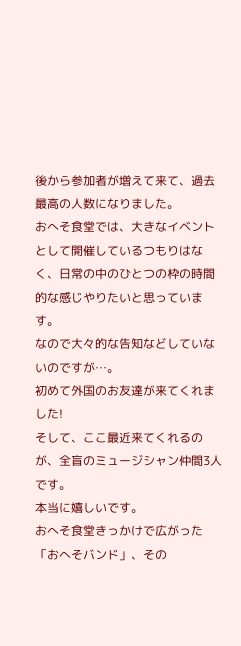後から参加者が増えて来て、過去最高の人数になりました。
おへそ食堂では、大きなイベントとして開催しているつもりはなく、日常の中のひとつの枠の時間的な感じやりたいと思っています。
なので大々的な告知などしていないのですが…。
初めて外国のお友達が来てくれました!
そして、ここ最近来てくれるのが、全盲のミュージシャン仲間3人です。
本当に嬉しいです。
おへそ食堂きっかけで広がった「おへそバンド」、その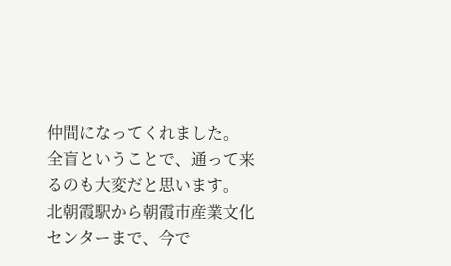仲間になってくれました。
全盲ということで、通って来るのも大変だと思います。
北朝霞駅から朝霞市産業文化センターまで、今で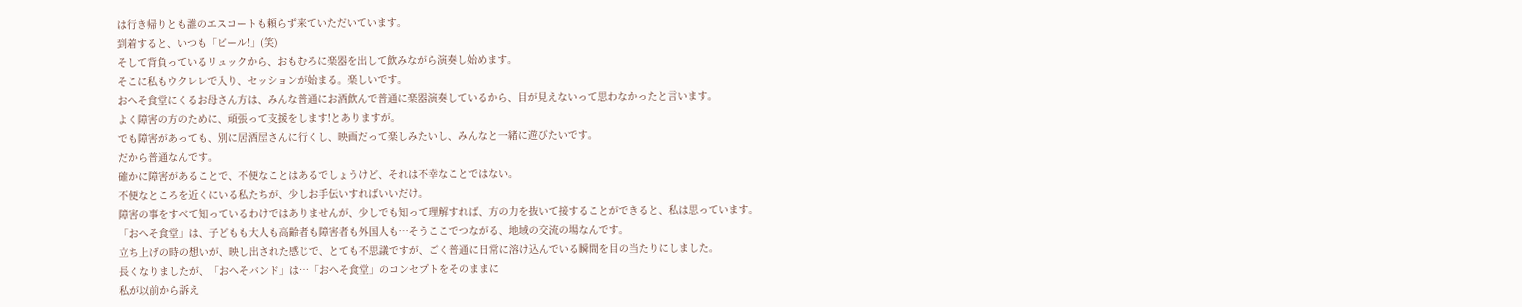は行き帰りとも誰のエスコートも頼らず来ていただいています。
到着すると、いつも「ビール!」(笑)
そして背負っているリュックから、おもむろに楽器を出して飲みながら演奏し始めます。
そこに私もウクレレで入り、セッションが始まる。楽しいです。
おへそ食堂にくるお母さん方は、みんな普通にお酒飲んで普通に楽器演奏しているから、目が見えないって思わなかったと言います。
よく障害の方のために、頑張って支援をします!とありますが。
でも障害があっても、別に居酒屋さんに行くし、映画だって楽しみたいし、みんなと一緒に遊びたいです。
だから普通なんです。
確かに障害があることで、不便なことはあるでしょうけど、それは不幸なことではない。
不便なところを近くにいる私たちが、少しお手伝いすればいいだけ。
障害の事をすべて知っているわけではありませんが、少しでも知って理解すれば、方の力を抜いて接することができると、私は思っています。
「おへそ食堂」は、子どもも大人も高齢者も障害者も外国人も…そうここでつながる、地域の交流の場なんです。
立ち上げの時の想いが、映し出された感じで、とても不思議ですが、ごく普通に日常に溶け込んでいる瞬間を目の当たりにしました。
長くなりましたが、「おへそバンド」は…「おへそ食堂」のコンセプトをそのままに
私が以前から訴え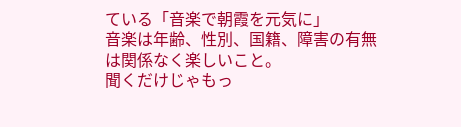ている「音楽で朝霞を元気に」
音楽は年齢、性別、国籍、障害の有無は関係なく楽しいこと。
聞くだけじゃもっ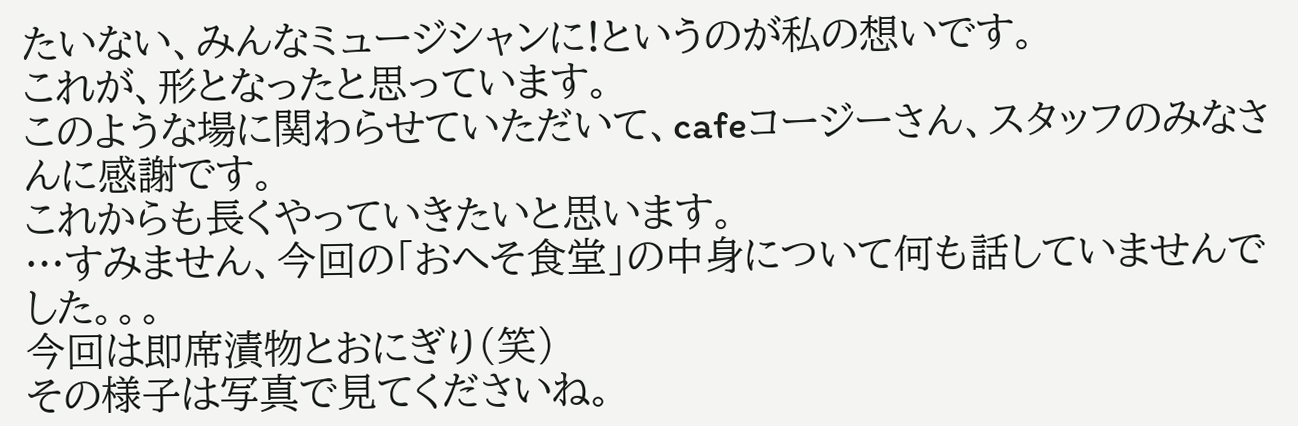たいない、みんなミュージシャンに!というのが私の想いです。
これが、形となったと思っています。
このような場に関わらせていただいて、cafeコージーさん、スタッフのみなさんに感謝です。
これからも長くやっていきたいと思います。
…すみません、今回の「おへそ食堂」の中身について何も話していませんでした。。。
今回は即席漬物とおにぎり(笑)
その様子は写真で見てくださいね。